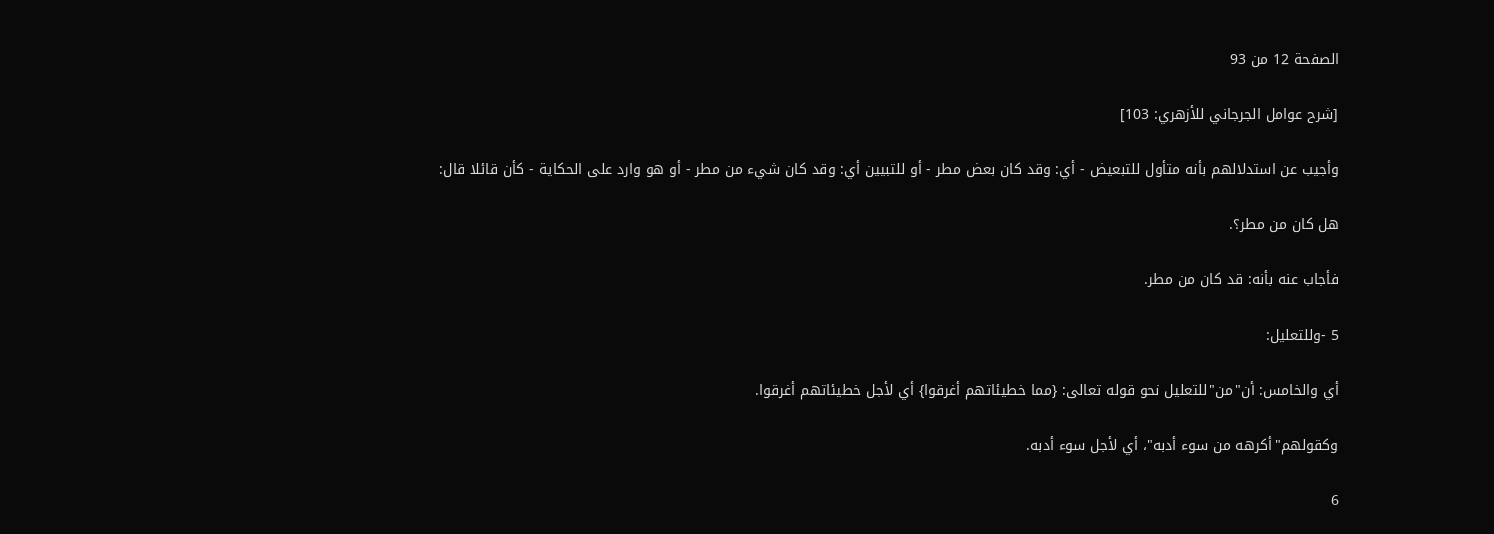الصفحة 12 من 93

[شرح عوامل الجرجاني للأزهري: 103]

وأجيب عن استدلالهم بأنه متأول للتبعيض - أي: وقد كان بعض مطر - أو للتبيين أي: وقد كان شيء من مطر - أو هو وارد على الحكاية - كأن قائلا قال:

هل كان من مطر؟.

فأجاب عنه بأنه: قد كان من مطر.

5 -وللتعليل:

أي والخامس: أن"من"للتعليل نحو قوله تعالى: {مما خطيئاتهم أغرقوا} أي لأجل خطيئاتهم أغرقوا.

وكقولهم"أكرهه من سوء أدبه"، أي لأجل سوء أدبه.

6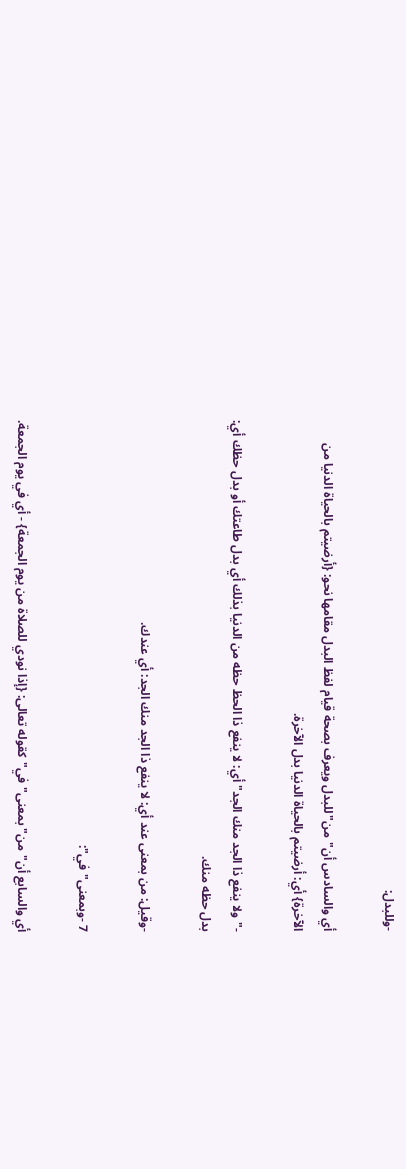-وللبدل:

أي والسادس أن"من"للبدل ويعرف بصحة قيام لفظ البدل مقامها نحو: {أرضيتم بالحياة الدنيا من الآخرة} أي: أرضيتم بالحياة الدنيا بدل الآخرة.

-"ولا ينفع ذا الجد منك الجد"أي: لا ينفع ذا الحظ حظه من الدنيا بذلك أي بدل طاعتك أو بدل حظك أي: بدل حظه منك.

-وقيل: من بمعنى عند أي: لا ينفع ذا الجد منك الجد: أي عندك.

7 -وبمعنى"في":

أي والسابع أن"من"بمعنى"في"كقوله تعالى: {إذا نودي للصلاة من يوم الجمعة} - أي في يوم الجمعة.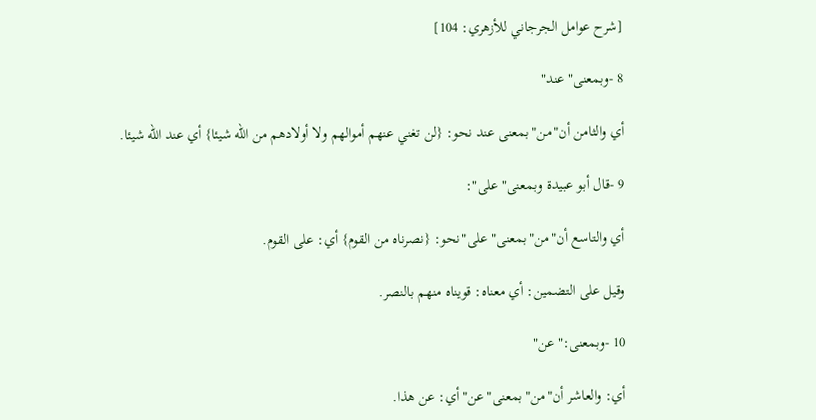[شرح عوامل الجرجاني للأزهري: 104]

8 -وبمعنى"عند"

أي والثامن أن"من"بمعنى عند نحو: {لن تغني عنهم أموالهم ولا أولادهم من الله شيئا} أي عند الله شيئا.

9 -قال أبو عبيدة وبمعنى"على":

أي والتاسع أن"من"بمعنى"على"نحو: {نصرناه من القوم} أي: على القوم.

وقيل على التضمين: أي معناه: قويناه منهم بالنصر.

10 -وبمعنى:"عن"

أي: والعاشر أن"من"بمعنى"عن"أي: عن هذا.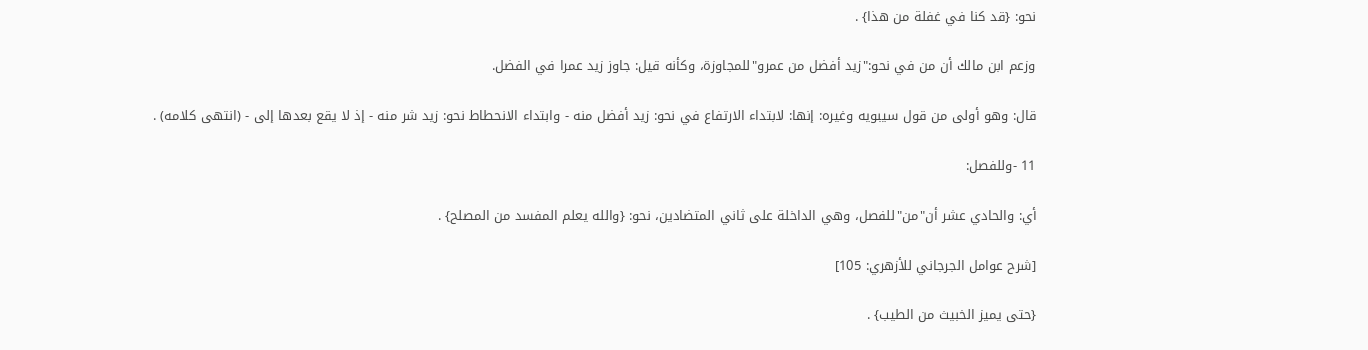نحو: {قد كنا في غفلة من هذا} .

وزعم ابن مالك أن من في نحو:"زيد أفضل من عمرو"للمجاوزة، وكأنه قيل: جاوز زيد عمرا في الفضل.

قال: وهو أولى من قول سيبويه وغيره: إنها: لابتداء الارتفاع في نحو: زيد أفضل منه - وابتداء الانحطاط نحو: زيد شر منه - إذ لا يقع بعدها إلى - (انتهى كلامه) .

11 -وللفصل:

أي: والحادي عشر أن"من"للفصل، وهي الداخلة على ثاني المتضادين، نحو: {والله يعلم المفسد من المصلح} .

[شرح عوامل الجرجاني للأزهري: 105]

{حتى يميز الخبيث من الطيب} .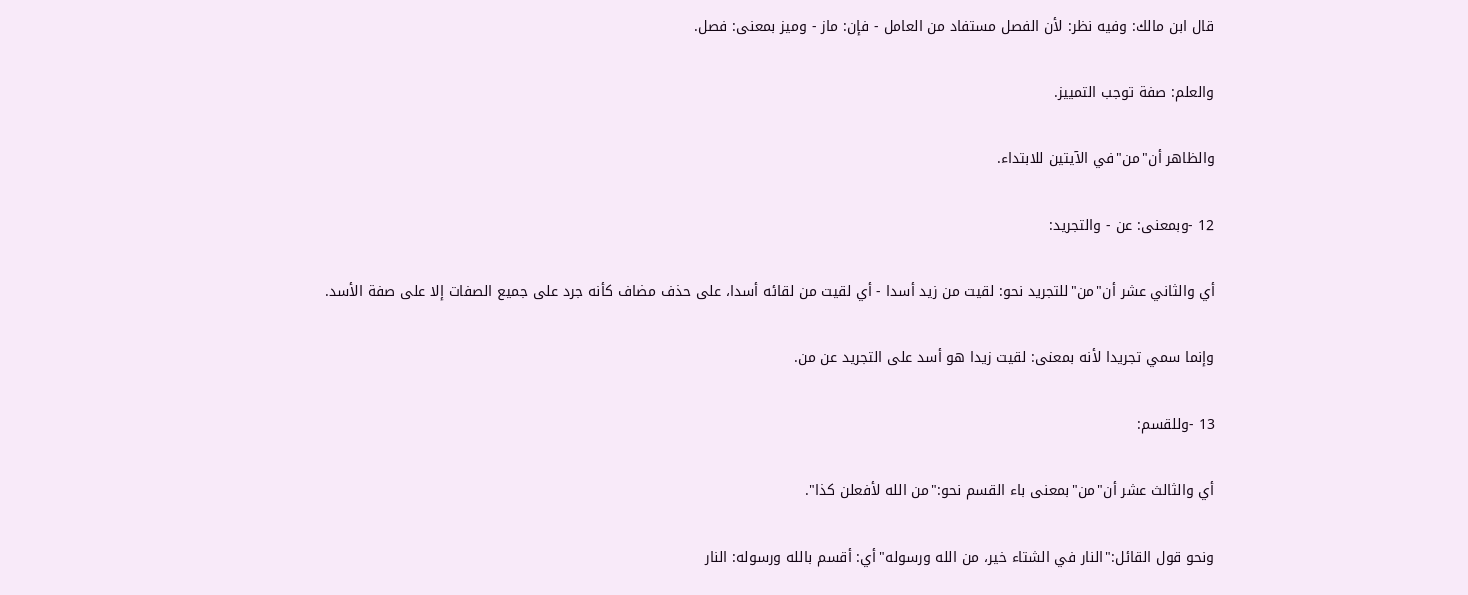قال ابن مالك: وفيه نظر: لأن الفصل مستفاد من العامل - فإن: ماز - وميز بمعنى: فصل.

والعلم: صفة توجب التمييز.

والظاهر أن"من"في الآيتين للابتداء.

12 -وبمعنى: عن - والتجريد:

أي والثاني عشر أن"من"للتجريد نحو: لقيت من زيد أسدا - أي لقيت من لقائه أسدا، على حذف مضاف كأنه جرد على جميع الصفات إلا على صفة الأسد.

وإنما سمي تجريدا لأنه بمعنى: لقيت زيدا هو أسد على التجريد عن من.

13 -وللقسم:

أي والثالث عشر أن"من"بمعنى باء القسم نحو:"من الله لأفعلن كذا".

ونحو قول القائل:"النار في الشتاء خير، من الله ورسوله"أي: أقسم بالله ورسوله: النار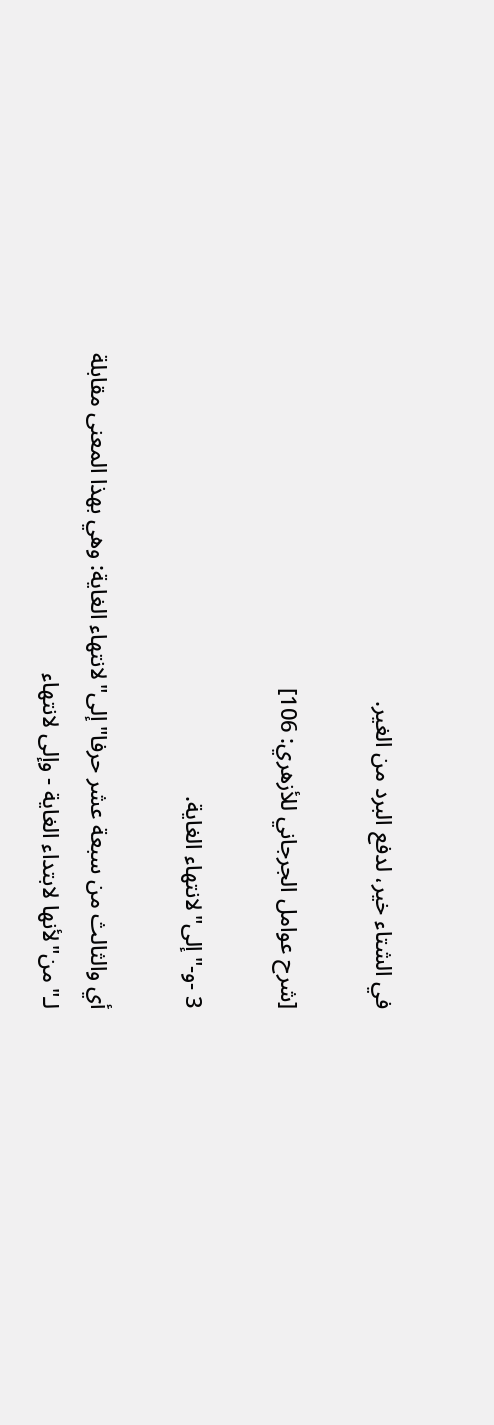في الشتاء خير، لدفع البرد من الغير.

[شرح عوامل الجرجاني للأزهري: 106]

3 -و-"إلى"لانتهاء الغاية.

أي والثالث من سبعة عشر حرفا"إلى"لانتهاء الغاية: وهي بهذا المعنى مقابلة لـ"من"لأنها لابتداء الغاية - وإلى لانتهاء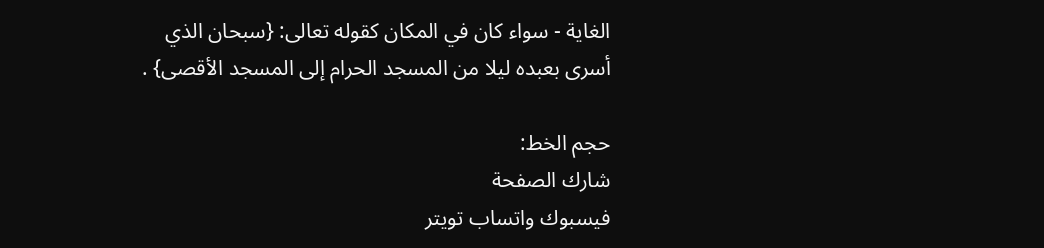الغاية - سواء كان في المكان كقوله تعالى: {سبحان الذي أسرى بعبده ليلا من المسجد الحرام إلى المسجد الأقصى} .

حجم الخط:
شارك الصفحة
فيسبوك واتساب تويتر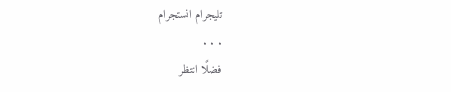تليجرام انستجرام
. . .
فضلًا انتظر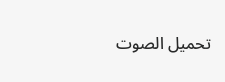تحميل الصوت